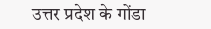उत्तर प्रदेश के गोंडा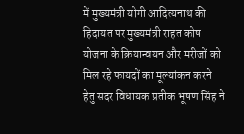में मुख्यमंत्री योगी आदित्यनाथ की हिदायत पर मुख्यमंत्री राहत कोष योजना के क्रियान्वयन और मरीजों को मिल रहे फायदों का मूल्यांकन करने हेतु सदर विधायक प्रतीक भूषण सिंह ने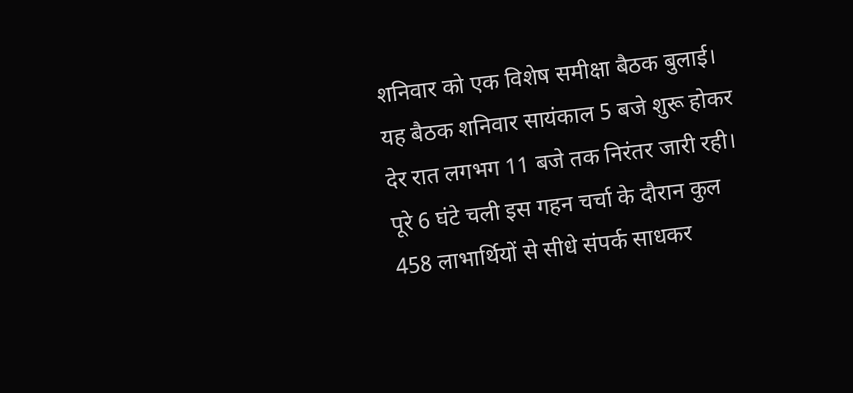शनिवार को एक विशेष समीक्षा बैठक बुलाई। यह बैठक शनिवार सायंकाल 5 बजे शुरू होकर देर रात लगभग 11 बजे तक निरंतर जारी रही। पूरे 6 घंटे चली इस गहन चर्चा के दौरान कुल 458 लाभार्थियों से सीधे संपर्क साधकर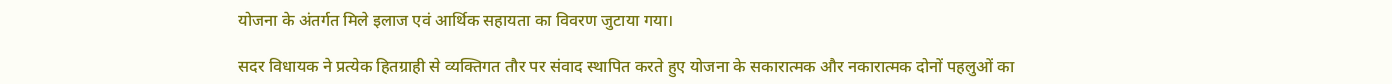योजना के अंतर्गत मिले इलाज एवं आर्थिक सहायता का विवरण जुटाया गया।

सदर विधायक ने प्रत्येक हितग्राही से व्यक्तिगत तौर पर संवाद स्थापित करते हुए योजना के सकारात्मक और नकारात्मक दोनों पहलुओं का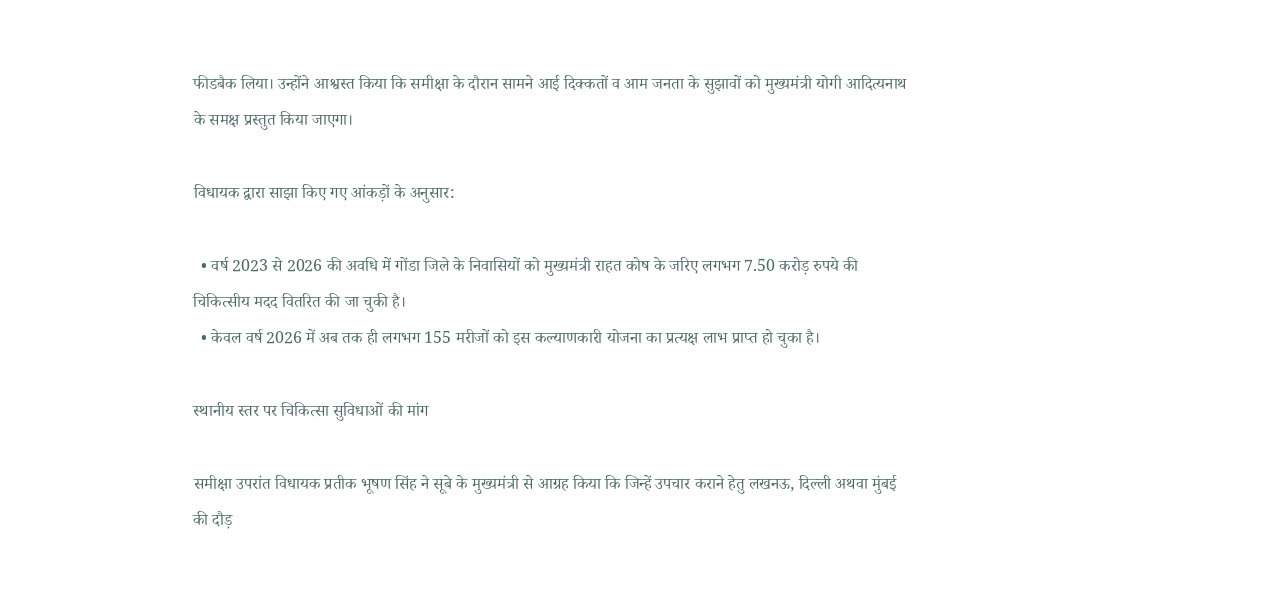फीडबैक लिया। उन्होंने आश्वस्त किया कि समीक्षा के दौरान सामने आई दिक्कतों व आम जनता के सुझावों को मुख्यमंत्री योगी आदित्यनाथ के समक्ष प्रस्तुत किया जाएगा।

विधायक द्वारा साझा किए गए आंकड़ों के अनुसार:

  • वर्ष 2023 से 2026 की अवधि में गोंडा जिले के निवासियों को मुख्यमंत्री राहत कोष के जरिए लगभग 7.50 करोड़ रुपये की चिकित्सीय मदद वितरित की जा चुकी है।
  • केवल वर्ष 2026 में अब तक ही लगभग 155 मरीजों को इस कल्याणकारी योजना का प्रत्यक्ष लाभ प्राप्त हो चुका है।

स्थानीय स्तर पर चिकित्सा सुविधाओं की मांग

समीक्षा उपरांत विधायक प्रतीक भूषण सिंह ने सूबे के मुख्यमंत्री से आग्रह किया कि जिन्हें उपचार कराने हेतु लखनऊ, दिल्ली अथवा मुंबई की दौड़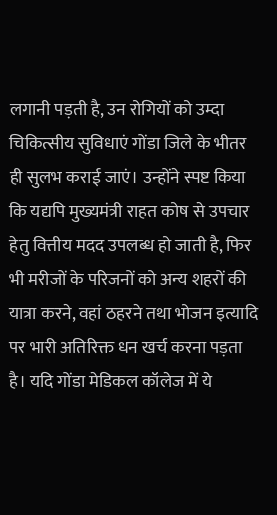लगानी पड़ती है, उन रोगियों को उम्दा चिकित्सीय सुविधाएं गोंडा जिले के भीतर ही सुलभ कराई जाएं। उन्होंने स्पष्ट किया कि यद्यपि मुख्यमंत्री राहत कोष से उपचार हेतु वित्तीय मदद उपलब्ध हो जाती है, फिर भी मरीजों के परिजनों को अन्य शहरों की यात्रा करने, वहां ठहरने तथा भोजन इत्यादि पर भारी अतिरिक्त धन खर्च करना पड़ता है। यदि गोंडा मेडिकल कॉलेज में ये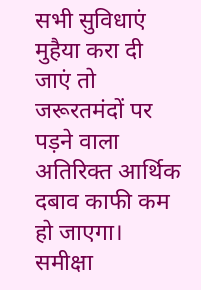सभी सुविधाएं मुहैया करा दी जाएं तो जरूरतमंदों पर पड़ने वाला अतिरिक्त आर्थिक दबाव काफी कम हो जाएगा। समीक्षा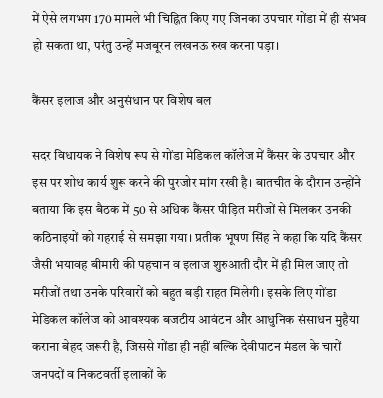में ऐसे लगभग 170 मामले भी चिह्नित किए गए जिनका उपचार गोंडा में ही संभव हो सकता था, परंतु उन्हें मजबूरन लखनऊ रुख करना पड़ा।

कैंसर इलाज और अनुसंधान पर विशेष बल

सदर विधायक ने विशेष रूप से गोंडा मेडिकल कॉलेज में कैंसर के उपचार और इस पर शोध कार्य शुरू करने की पुरजोर मांग रखी है। बातचीत के दौरान उन्होंने बताया कि इस बैठक में 50 से अधिक कैंसर पीड़ित मरीजों से मिलकर उनकी कठिनाइयों को गहराई से समझा गया। प्रतीक भूषण सिंह ने कहा कि यदि कैंसर जैसी भयावह बीमारी की पहचान व इलाज शुरुआती दौर में ही मिल जाए तो मरीजों तथा उनके परिवारों को बहुत बड़ी राहत मिलेगी। इसके लिए गोंडा मेडिकल कॉलेज को आवश्यक बजटीय आवंटन और आधुनिक संसाधन मुहैया कराना बेहद जरूरी है, जिससे गोंडा ही नहीं बल्कि देवीपाटन मंडल के चारों जनपदों व निकटवर्ती इलाकों के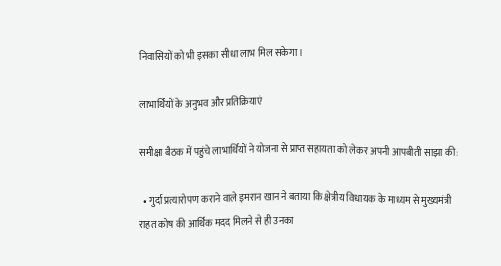निवासियों को भी इसका सीधा लाभ मिल सकेगा।

लाभार्थियों के अनुभव और प्रतिक्रियाएं

समीक्षा बैठक में पहुंचे लाभार्थियों ने योजना से प्राप्त सहायता को लेकर अपनी आपबीती साझा की:

  • गुर्दा प्रत्यारोपण कराने वाले इमरान खान ने बताया कि क्षेत्रीय विधायक के माध्यम से मुख्यमंत्री राहत कोष की आर्थिक मदद मिलने से ही उनका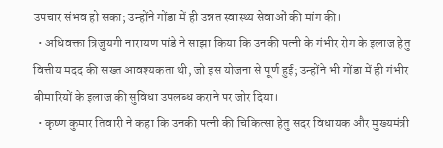उपचार संभव हो सका; उन्होंने गोंडा में ही उन्नत स्वास्थ्य सेवाओं की मांग की।
  • अधिवक्ता त्रिजुयगी नारायण पांडे ने साझा किया कि उनकी पत्नी के गंभीर रोग के इलाज हेतु वित्तीय मदद की सख्त आवश्यकता थी, जो इस योजना से पूर्ण हुई; उन्होंने भी गोंडा में ही गंभीर बीमारियों के इलाज की सुविधा उपलब्ध कराने पर जोर दिया।
  • कृष्ण कुमार तिवारी ने कहा कि उनकी पत्नी की चिकित्सा हेतु सदर विधायक और मुख्यमंत्री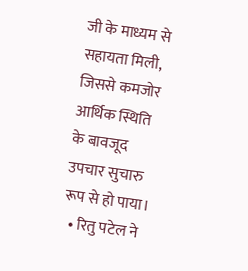जी के माध्यम से सहायता मिली, जिससे कमजोर आर्थिक स्थिति के बावजूद उपचार सुचारु रूप से हो पाया।
  • रितु पटेल ने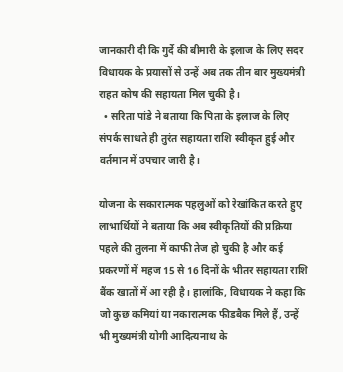जानकारी दी कि गुर्दे की बीमारी के इलाज के लिए सदर विधायक के प्रयासों से उन्हें अब तक तीन बार मुख्यमंत्री राहत कोष की सहायता मिल चुकी है।
  • सरिता पांडे ने बताया कि पिता के इलाज के लिए संपर्क साधते ही तुरंत सहायता राशि स्वीकृत हुई और वर्तमान में उपचार जारी है।

योजना के सकारात्मक पहलुओं को रेखांकित करते हुए लाभार्थियों ने बताया कि अब स्वीकृतियों की प्रक्रिया पहले की तुलना में काफी तेज हो चुकी है और कई प्रकरणों में महज 15 से 16 दिनों के भीतर सहायता राशि बैंक खातों में आ रही है। हालांकि, विधायक ने कहा कि जो कुछ कमियां या नकारात्मक फीडबैक मिले हैं, उन्हें भी मुख्यमंत्री योगी आदित्यनाथ के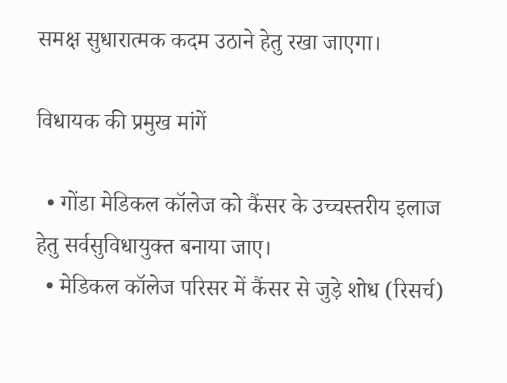समक्ष सुधारात्मक कदम उठाने हेतु रखा जाएगा।

विधायक की प्रमुख मांगें

  • गोंडा मेडिकल कॉलेज को कैंसर के उच्चस्तरीय इलाज हेतु सर्वसुविधायुक्त बनाया जाए।
  • मेडिकल कॉलेज परिसर में कैंसर से जुड़े शोध (रिसर्च)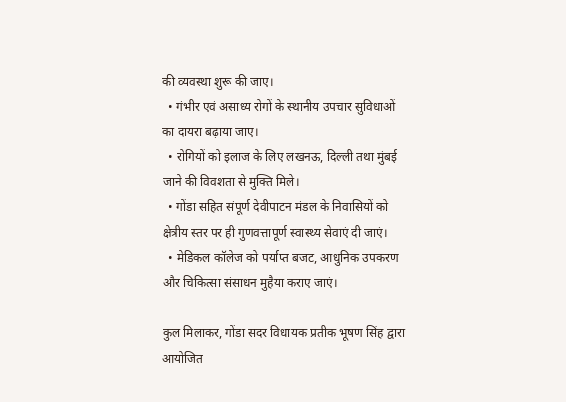की व्यवस्था शुरू की जाए।
  • गंभीर एवं असाध्य रोगों के स्थानीय उपचार सुविधाओं का दायरा बढ़ाया जाए।
  • रोगियों को इलाज के लिए लखनऊ, दिल्ली तथा मुंबई जाने की विवशता से मुक्ति मिले।
  • गोंडा सहित संपूर्ण देवीपाटन मंडल के निवासियों को क्षेत्रीय स्तर पर ही गुणवत्तापूर्ण स्वास्थ्य सेवाएं दी जाएं।
  • मेडिकल कॉलेज को पर्याप्त बजट, आधुनिक उपकरण और चिकित्सा संसाधन मुहैया कराए जाएं।

कुल मिलाकर, गोंडा सदर विधायक प्रतीक भूषण सिंह द्वारा आयोजित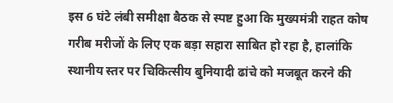इस 6 घंटे लंबी समीक्षा बैठक से स्पष्ट हुआ कि मुख्यमंत्री राहत कोष गरीब मरीजों के लिए एक बड़ा सहारा साबित हो रहा है, हालांकि स्थानीय स्तर पर चिकित्सीय बुनियादी ढांचे को मजबूत करने की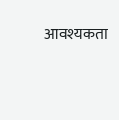आवश्यकता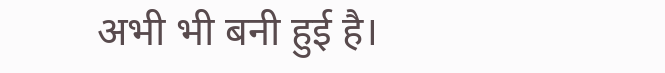अभी भी बनी हुई है।